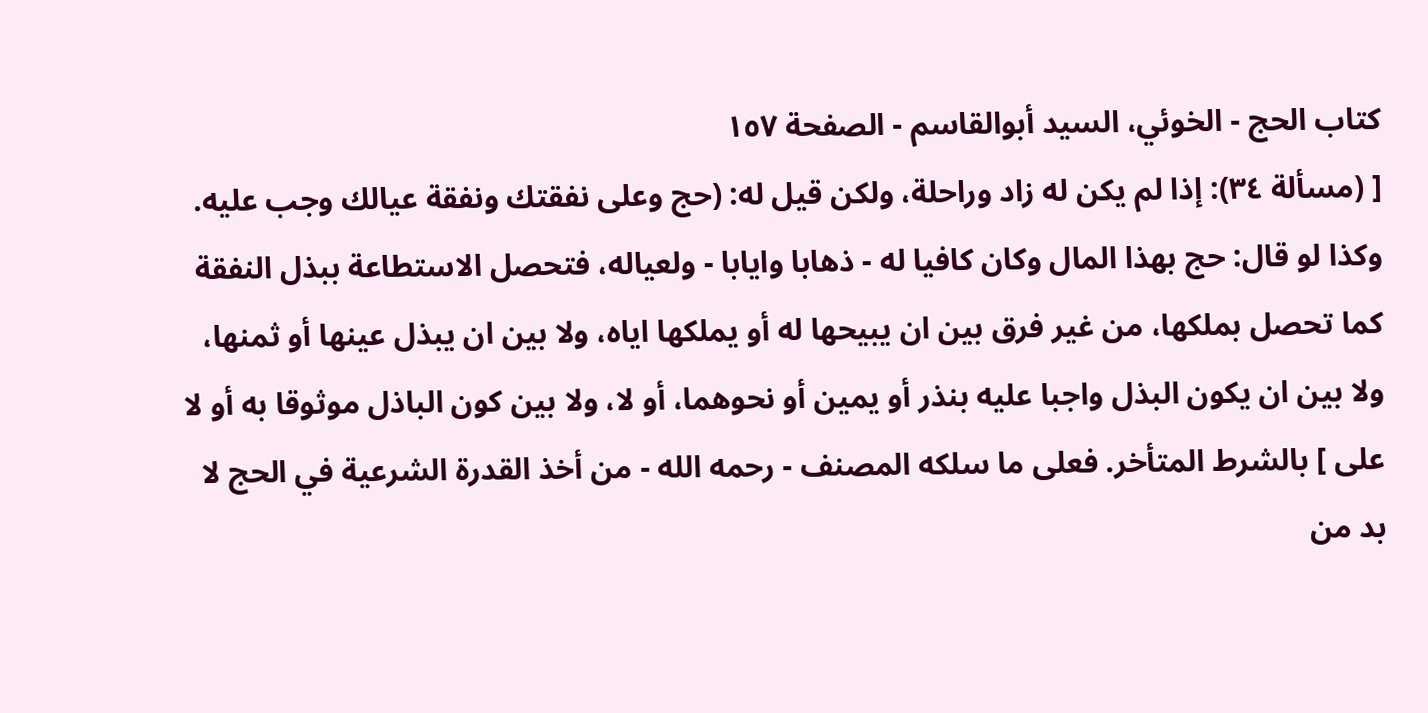كتاب الحج - الخوئي، السيد أبوالقاسم - الصفحة ١٥٧
[ (مسألة ٣٤): إذا لم يكن له زاد وراحلة، ولكن قيل له: (حج وعلى نفقتك ونفقة عيالك وجب عليه. وكذا لو قال: حج بهذا المال وكان كافيا له - ذهابا وايابا - ولعياله، فتحصل الاستطاعة ببذل النفقة كما تحصل بملكها، من غير فرق بين ان يبيحها له أو يملكها اياه، ولا بين ان يبذل عينها أو ثمنها، ولا بين ان يكون البذل واجبا عليه بنذر أو يمين أو نحوهما، أو لا، ولا بين كون الباذل موثوقا به أو لا على ] بالشرط المتأخر. فعلى ما سلكه المصنف - رحمه الله - من أخذ القدرة الشرعية في الحج لا بد من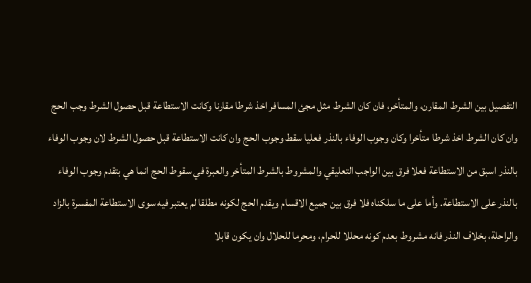التفصيل بين الشرط المقارن، والمتأخر، فان كان الشرط مثل مجئ المسافر اخذ شرطا مقارنا وكانت الاستطاعة قبل حصول الشرط وجب الحج وان كان الشرط اخذ شرطا متأخرا وكان وجوب الوفاء بالنذر فعليا سقط وجوب الحج وان كانت الاستطاعة قبل حصول الشرط لان وجوب الوفاء بالنذر اسبق من الاستطاعة فعلا فرق بين الواجب التعليقي والمشروط بالشرط المتأخر والعبرة في سقوط الحج انما هي بتقدم وجوب الوفاء بالنذر على الاستطاعة. وأما على ما سلكناه فلا فرق بين جميع الاقسام ويقدم الحج لكونه مطلقا لم يعتبر فيه سوى الاستطاعة المفسرة بالزاد والراحلة، بخلاف النذر فانه مشروط بعدم كونه محللا للحرام، ومحرما للحلال وان يكون قابلا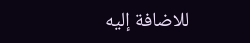للاضافة إليه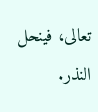تعالى، فينحل النذر.